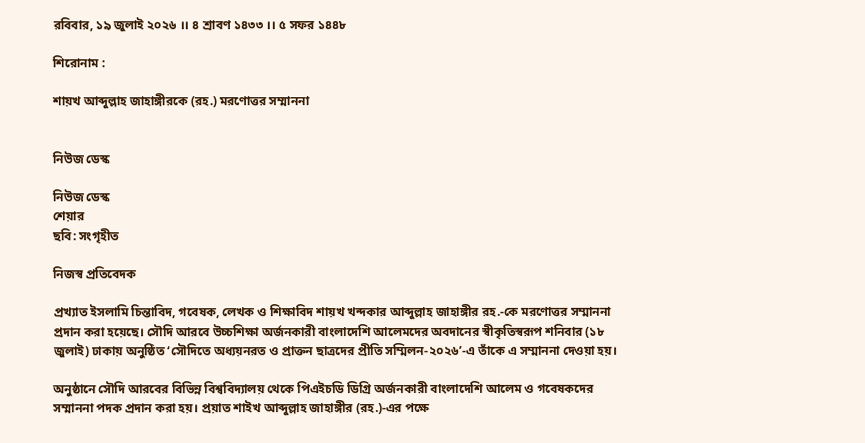রবিবার, ১৯ জুলাই ২০২৬ ।। ৪ শ্রাবণ ১৪৩৩ ।। ৫ সফর ১৪৪৮

শিরোনাম :

শায়খ আব্দুল্লাহ জাহাঙ্গীরকে (রহ.) মরণোত্তর সম্মাননা


নিউজ ডেস্ক

নিউজ ডেস্ক
শেয়ার
ছবি: সংগৃহীত

নিজস্ব প্রতিবেদক

প্রখ্যাত ইসলামি চিন্তাবিদ, গবেষক, লেখক ও শিক্ষাবিদ শায়খ খন্দকার আব্দুল্লাহ জাহাঙ্গীর রহ.-কে মরণোত্তর সম্মাননা প্রদান করা হয়েছে। সৌদি আরবে উচ্চশিক্ষা অর্জনকারী বাংলাদেশি আলেমদের অবদানের স্বীকৃতিস্বরূপ শনিবার (১৮ জুলাই) ঢাকায় অনুষ্ঠিত ‘সৌদিতে অধ্যয়নরত ও প্রাক্তন ছাত্রদের প্রীতি সম্মিলন-২০২৬’-এ তাঁকে এ সম্মাননা দেওয়া হয়।

অনুষ্ঠানে সৌদি আরবের বিভিন্ন বিশ্ববিদ্যালয় থেকে পিএইচডি ডিগ্রি অর্জনকারী বাংলাদেশি আলেম ও গবেষকদের সম্মাননা পদক প্রদান করা হয়। প্রয়াত শাইখ আব্দুল্লাহ জাহাঙ্গীর (রহ.)-এর পক্ষে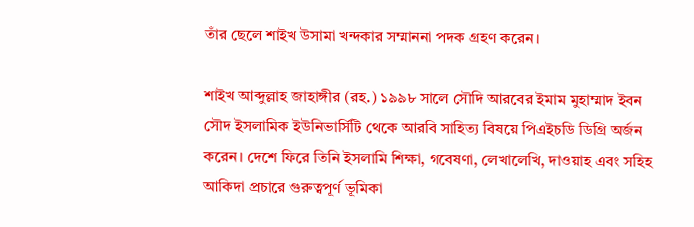তাঁর ছেলে শাইখ উসামা খন্দকার সম্মাননা পদক গ্রহণ করেন।

শাইখ আব্দুল্লাহ জাহাঙ্গীর (রহ.) ১৯৯৮ সালে সৌদি আরবের ইমাম মুহাম্মাদ ইবন সৌদ ইসলামিক ইউনিভার্সিটি থেকে আরবি সাহিত্য বিষয়ে পিএইচডি ডিগ্রি অর্জন করেন। দেশে ফিরে তিনি ইসলামি শিক্ষা, গবেষণা, লেখালেখি, দাওয়াহ এবং সহিহ আকিদা প্রচারে গুরুত্বপূর্ণ ভূমিকা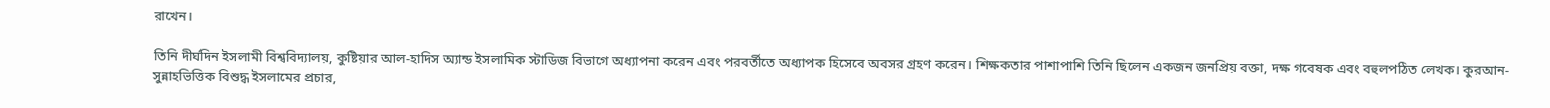রাখেন।

তিনি দীর্ঘদিন ইসলামী বিশ্ববিদ্যালয়, কুষ্টিয়ার আল-হাদিস অ্যান্ড ইসলামিক স্টাডিজ বিভাগে অধ্যাপনা করেন এবং পরবর্তীতে অধ্যাপক হিসেবে অবসর গ্রহণ করেন। শিক্ষকতার পাশাপাশি তিনি ছিলেন একজন জনপ্রিয় বক্তা, দক্ষ গবেষক এবং বহুলপঠিত লেখক। কুরআন-সুন্নাহভিত্তিক বিশুদ্ধ ইসলামের প্রচার,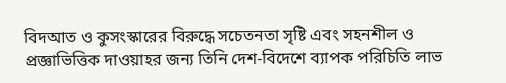বিদআত ও কুসংস্কারের বিরুদ্ধে সচেতনতা সৃষ্টি এবং সহনশীল ও প্রজ্ঞাভিত্তিক দাওয়াহর জন্য তিনি দেশ-বিদেশে ব্যাপক পরিচিতি লাভ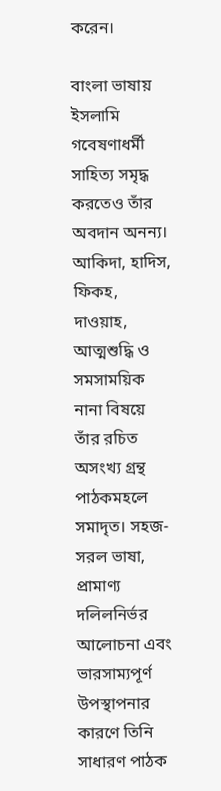করেন।

বাংলা ভাষায় ইসলামি গবেষণাধর্মী সাহিত্য সমৃদ্ধ করতেও তাঁর অবদান অনন্য। আকিদা, হাদিস, ফিকহ, দাওয়াহ, আত্মশুদ্ধি ও সমসাময়িক নানা বিষয়ে তাঁর রচিত অসংখ্য গ্রন্থ পাঠকমহলে সমাদৃত। সহজ-সরল ভাষা, প্রামাণ্য দলিলনির্ভর আলোচনা এবং ভারসাম্যপূর্ণ উপস্থাপনার কারণে তিনি সাধারণ পাঠক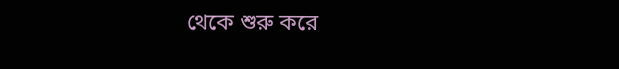থেকে শুরু করে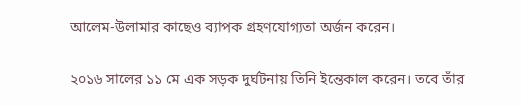আলেম-উলামার কাছেও ব্যাপক গ্রহণযোগ্যতা অর্জন করেন।

২০১৬ সালের ১১ মে এক সড়ক দুর্ঘটনায় তিনি ইন্তেকাল করেন। তবে তাঁর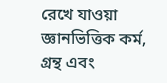রেখে যাওয়া জ্ঞানভিত্তিক কর্ম, গ্রন্থ এবং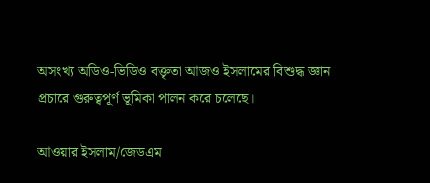অসংখ্য অডিও-ভিডিও বক্তৃতা আজও ইসলামের বিশুদ্ধ জ্ঞান প্রচারে গুরুত্বপূর্ণ ভূমিকা পালন করে চলেছে।

আওয়ার ইসলাম/জেডএম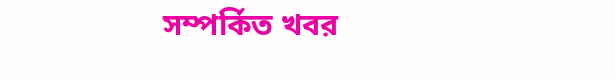সম্পর্কিত খবর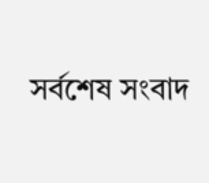সর্বশেষ সংবাদ